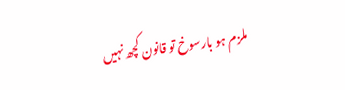ملزم ہو بارسوخ تو قانون کچھ نہیں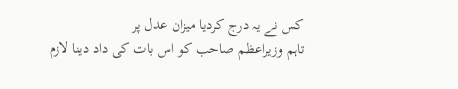کس نے یہ درج کردیا میزان عدل پر
تاہم وزیراعظم صاحب کو اس بات کی داد دینا لازم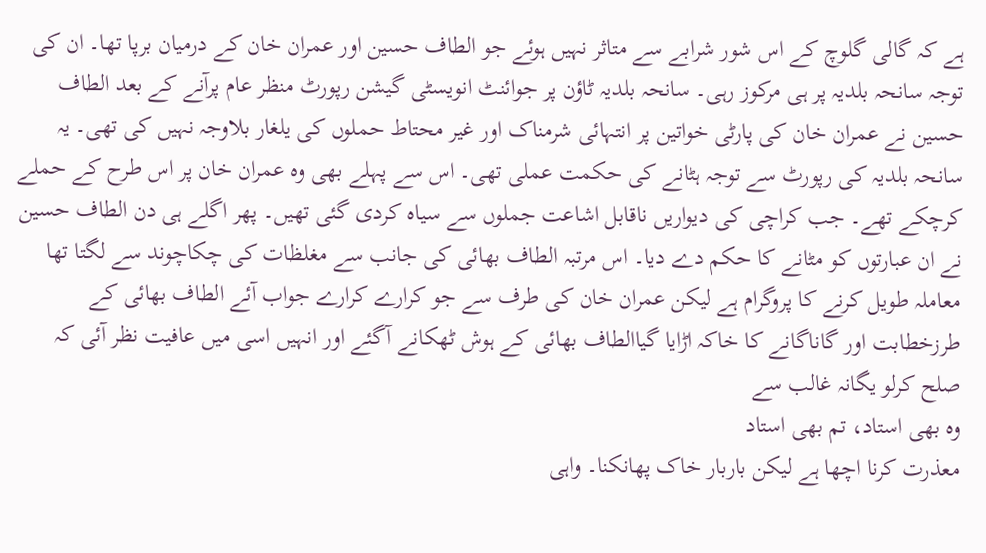ہے کہ گالی گلوچ کے اس شور شرابے سے متاثر نہیں ہوئے جو الطاف حسین اور عمران خان کے درمیان برپا تھا۔ ان کی توجہ سانحہ بلدیہ پر ہی مرکوز رہی۔ سانحہ بلدیہ ٹاؤن پر جوائنٹ انویسٹی گیشن رپورٹ منظر عام پرآنے کے بعد الطاف حسین نے عمران خان کی پارٹی خواتین پر انتہائی شرمناک اور غیر محتاط حملوں کی یلغار بلاوجہ نہیں کی تھی۔ یہ سانحہ بلدیہ کی رپورٹ سے توجہ ہٹانے کی حکمت عملی تھی۔ اس سے پہلے بھی وہ عمران خان پر اس طرح کے حملے کرچکے تھے۔ جب کراچی کی دیواریں ناقابل اشاعت جملوں سے سیاہ کردی گئی تھیں۔ پھر اگلے ہی دن الطاف حسین نے ان عبارتوں کو مٹانے کا حکم دے دیا۔ اس مرتبہ الطاف بھائی کی جانب سے مغلظات کی چکاچوند سے لگتا تھا معاملہ طویل کرنے کا پروگرام ہے لیکن عمران خان کی طرف سے جو کرارے کرارے جواب آئے الطاف بھائی کے طرزخطابت اور گاناگانے کا خاکہ اڑایا گیاالطاف بھائی کے ہوش ٹھکانے آگئے اور انہیں اسی میں عافیت نظر آئی کہ
صلح کرلو یگانہ غالب سے
وہ بھی استاد، تم بھی استاد
معذرت کرنا اچھا ہے لیکن باربار خاک پھانکنا۔ واہی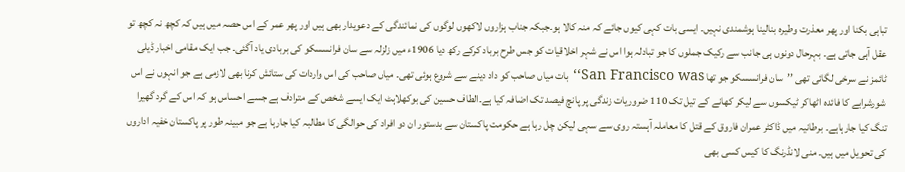تباہی بکنا اور پھر معذرت وطیرہ بنالینا ہوشمندی نہیں۔ ایسی بات کہی کیوں جائے کہ منہ کالا ہو۔جبکہ جناب ہزاروں لاکھوں لوگوں کی نمائندگی کے دعویدار بھی ہیں اور پھر عمر کے اس حصہ میں ہیں کہ کچھ نہ کچھ تو عقل آہی جاتی ہے۔ بہرحال دونوں ہی جانب سے رکیک جملوں کا جو تبادلہ ہوا اس نے شہر اخلاقیات کو جس طرح برباد کرکے رکھ دیا 1906ء میں زلزلہ سے سان فرانسسکو کی بربادی یاد آگئی۔ جب ایک مقامی اخبار ڈیلی ٹائمز نے سرخی لگائی تھی ’’سان فرانسسکو جو تھا San Francisco was‘‘ بات میاں صاحب کو داد دینے سے شروع ہوئی تھی۔ میاں صاحب کی اس واردات کی ستائش کرنا بھی لازمی ہے جو انہوں نے اس شورشرابے کا فائدہ اٹھاکر ٹیکسوں سے لیکر کھانے کے تیل تک 110 ضروریات زندگی پر پانچ فیصد تک اضافہ کیا ہے۔الطاف حسین کی بوکھلاہٹ ایک ایسے شخص کے مترادف ہے جسے احساس ہو کہ اس کے گرد گھیرا تنگ کیا جارہاہے۔ برطانیہ میں ڈاکٹر عمران فاروق کے قتل کا معاملہ آہستہ روی سے سہی لیکن چل رہا ہے حکومت پاکستان سے بدستور ان دو افراد کی حوالگی کا مطالبہ کیا جارہا ہے جو مبینہ طور پر پاکستان خفیہ اداروں کی تحویل میں ہیں۔ منی لانڈرنگ کا کیس کسی بھی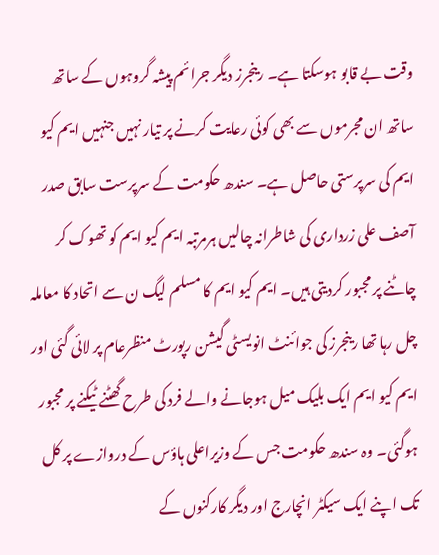وقت بے قابو ہوسکتا ہے۔ رینجرز دیگر جرائم پیشہ گروہوں کے ساتھ ساتھ ان مجرموں سے بھی کوئی رعایت کرنے پر تیار نہیں جنہیں ایم کیو ایم کی سرپرستی حاصل ہے۔ سندھ حکومت کے سرپرست سابق صدر آصف علی زرداری کی شاطرانہ چالیں ہرمرتبہ ایم کیو ایم کو تھوک کر چاٹنے پر مجبور کردیتی ہیں۔ ایم کیو ایم کا مسلم لیگ ن سے اتحاد کا معاملہ چل رہا تھا رینجرز کی جوائنٹ انویسٹی گیشن رپورٹ منظرعام پر لائی گئی اور ایم کیو ایم ایک بلیک میل ہوجانے والے فرد کی طرح گھٹنے ٹیکنے پر مجبور ہوگئی۔ وہ سندھ حکومت جس کے وزیراعلی ہاؤس کے دروازے پر کل تک اپنے ایک سیکٹر انچارج اور دیگر کارکنوں کے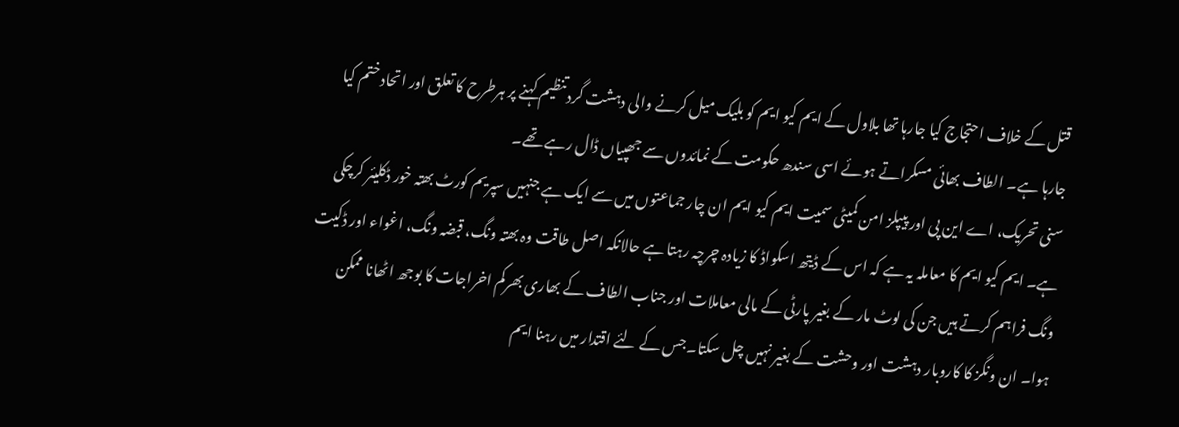قتل کے خلاف احتجاج کیا جارہا تھا بلاول کے ایم کیو ایم کو بلیک میل کرنے والی دہشت گرد تنظیم کہنے پر ہرطرح کا تعلق اور اتحاد ختم کیا جارہا ہے۔ الطاف بھائی مسکراتے ہوئے اسی سندھ حکومت کے نمائدوں سے جھپیاں ڈال رہے تھے۔
سنی تحریک، اے این پی اور پیپلز امن کمیٹی سمیت ایم کیو ایم ان چار جماعتوں میں سے ایک ہے جنہیں سپریم کورٹ بھتہ خور ڈکلیئر کرچکی ہے۔ ایم کیو ایم کا معاملہ یہ ہے کہ اس کے ڈیتھ اسکواڈ کا زیادہ چرچہ رہتا ہے حالانکہ اصل طاقت وہ بھتہ ونگ، قبضہ ونگ، اغواء اور ڈکیت ونگ فراہم کرتے ہیں جن کی لوٹ مار کے بغیر پارٹی کے مالی معاملات اور جناب الطاف کے بھاری بھرکم اخراجات کا بوجھ اٹھانا ممکن ہوا۔ ان ونگز کا کاروبار دہشت اور وحشت کے بغیر نہیں چل سکتا۔جس کے لئے اقتدار میں رہنا ایم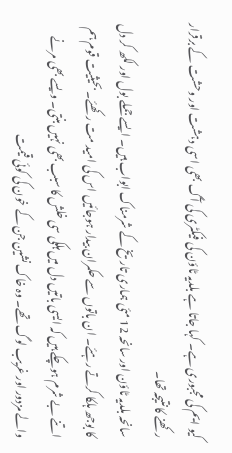کیو ایم کی مجبوری ہے۔ کہا جاتا ہے بلدیہ ٹاؤن کی فیکٹری کی آگ بھی اسی دہشت اور وحشت کے برقرار رکھنے کا نتیجہ تھا۔
سانحہ بلدیہ ٹاؤن اور سانحہ 12 مئی ہماری تاریخ کے شرمناک ابواب ہیں۔ ایسے جملے بول اور لکھ کر دل کا بوجھ ہلکا کرتے رہئے۔ ان باتوں سے حکمران بیدار ہوجائیں اس کی امید مت رکھئے۔ بحیثیت قوم ہم اتنے بے شرم ہوچکے ہیں کہ ایسی باتیں دل میں ہلکی سی خلش کا سبب بھی نہیں بنتی۔ ویسے بھی مرنے والے مزدور اور غریب لوگ تھے۔ وہ خاک نشین جن کے خون کی کوئی قیمت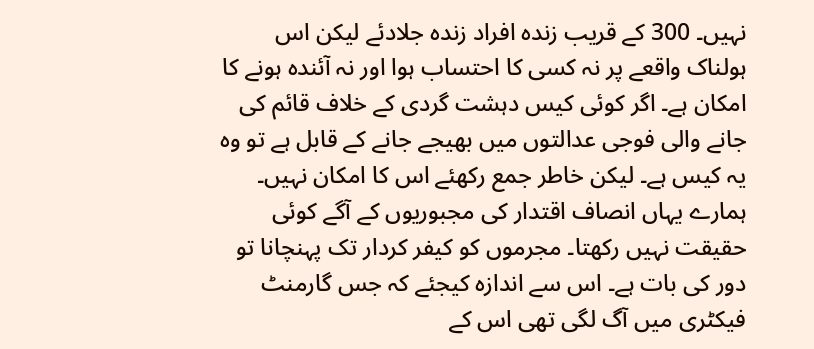نہیں۔ 300 کے قریب زندہ افراد زندہ جلادئے لیکن اس ہولناک واقعے پر نہ کسی کا احتساب ہوا اور نہ آئندہ ہونے کا امکان ہے۔ اگر کوئی کیس دہشت گردی کے خلاف قائم کی جانے والی فوجی عدالتوں میں بھیجے جانے کے قابل ہے تو وہ یہ کیس ہے۔ لیکن خاطر جمع رکھئے اس کا امکان نہیں۔ ہمارے یہاں انصاف اقتدار کی مجبوریوں کے آگے کوئی حقیقت نہیں رکھتا۔ مجرموں کو کیفر کردار تک پہنچانا تو دور کی بات ہے۔ اس سے اندازہ کیجئے کہ جس گارمنٹ فیکٹری میں آگ لگی تھی اس کے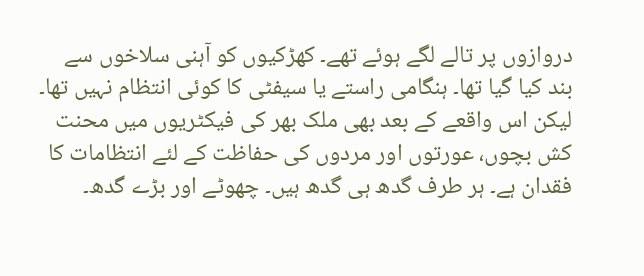دروازوں پر تالے لگے ہوئے تھے۔ کھڑکیوں کو آہنی سلاخوں سے بند کیا گیا تھا۔ ہنگامی راستے یا سیفٹی کا کوئی انتظام نہیں تھا۔ لیکن اس واقعے کے بعد بھی ملک بھر کی فیکٹریوں میں محنت کش بچوں، عورتوں اور مردوں کی حفاظت کے لئے انتظامات کا فقدان ہے۔ ہر طرف گدھ ہی گدھ ہیں۔ چھوٹے اور بڑے گدھ۔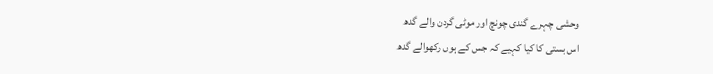وحشی چہرے گندی چونچ اور موٹی گردن والے گدھ
اس بستی کا کیا کہیے کہ جس کے ہوں رکھوالے گدھ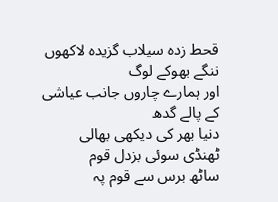قحط زدہ سیلاب گزیدہ لاکھوں ننگے بھوکے لوگ
اور ہمارے چاروں جانب عیاشی کے پالے گدھ
دنیا بھر کی دیکھی بھالی ٹھنڈی سوئی بزدل قوم
ساٹھ برس سے قوم پہ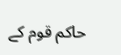حاکم قوم کے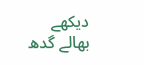دیکھے بھالے گدھ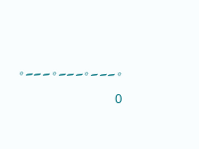٭۔۔۔٭۔۔۔٭۔۔۔٭
0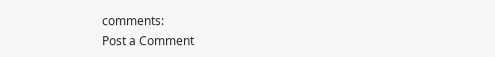comments:
Post a Comment